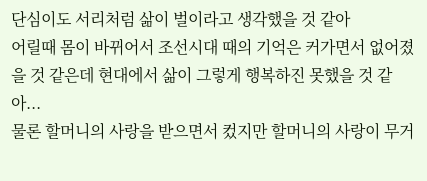단심이도 서리처럼 삶이 벌이라고 생각했을 것 같아
어릴때 몸이 바뀌어서 조선시대 때의 기억은 커가면서 없어졌을 것 같은데 현대에서 삶이 그렇게 행복하진 못했을 것 같아...
물론 할머니의 사랑을 받으면서 컸지만 할머니의 사랑이 무거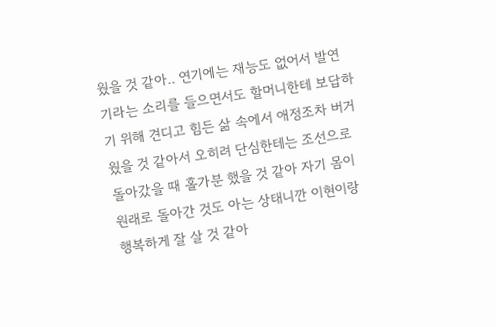웠을 것 같아.. 연기에는 재능도 없어서 발연기라는 소리를 들으면서도 할머니한테 보답하기 위해 견디고 힘든 삶 속에서 애정조차 버거웠을 것 같아서 오히려 단심한테는 조선으로 돌아갔을 때 홀가분 했을 것 같아 자기 몸이 원래로 돌아간 것도 아는 상태니깐 이현이랑 행복하게 잘 살 것 같아